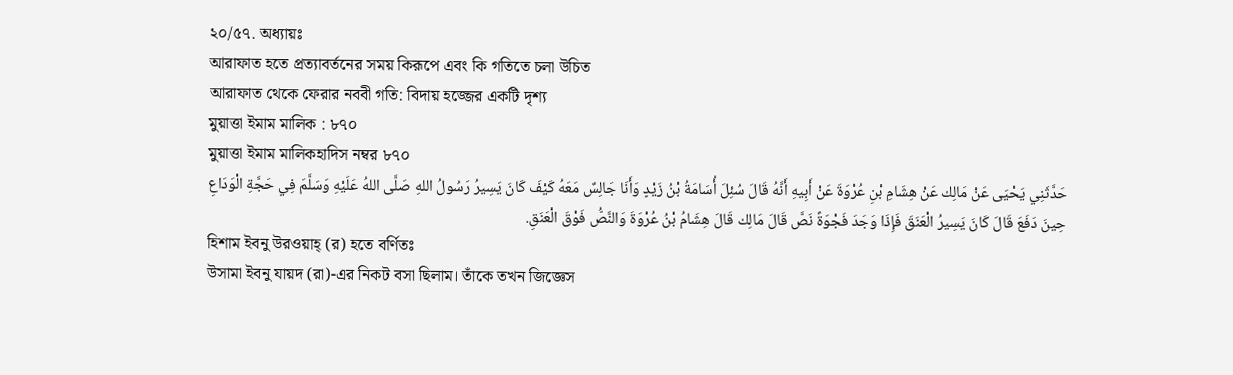২০/৫৭. অধ্যায়ঃ
আরাফাত হতে প্রত্যাবর্তনের সময় কিরূপে এবং কি গতিতে চলা উচিত
আরাফাত থেকে ফেরার নববী গতি: বিদায় হজ্জের একটি দৃশ্য
মুয়াত্তা ইমাম মালিক : ৮৭০
মুয়াত্তা ইমাম মালিকহাদিস নম্বর ৮৭০
حَدَّثَنِي يَحْيَى عَنْ مَالِك عَنْ هِشَامِ بْنِ عُرْوَةَ عَنْ أَبِيهِ أَنَّهُ قَالَ سُئِلَ أُسَامَةُ بْنُ زَيْدٍ وَأَنَا جَالِسٌ مَعَهُ كَيْفَ كَانَ يَسِيرُ رَسُولُ اللهِ صَلَّى اللهُ عَلَيْهِ وَسَلَّمَ فِي حَجَّةِ الْوَدَاعِ حِينَ دَفَعَ قَالَ كَانَ يَسِيرُ الْعَنَقَ فَإِذَا وَجَدَ فَجْوَةً نَصَّ قَالَ مَالِك قَالَ هِشَامُ بْنُ عُرْوَةَ وَالنَّصُّ فَوْقَ الْعَنَقِ.
হিশাম ইবনু উরওয়াহ্ (র) হতে বর্ণিতঃ
উসামা ইবনু যায়দ (রা)-এর নিকট বসা ছিলাম। তাঁকে তখন জিজ্ঞেস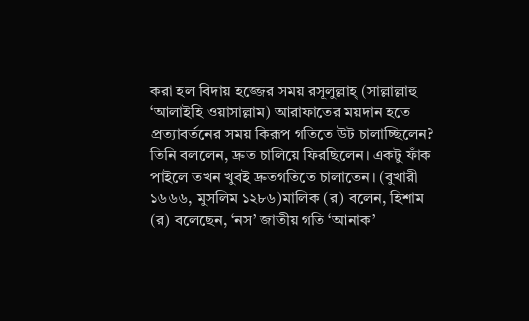করা হল বিদায় হজ্জের সময় রসূলুল্লাহ্ (সাল্লাল্লাহু ‘আলাইহি ওয়াসাল্লাম) আরাফাতের ময়দান হতে প্রত্যাবর্তনের সময় কিরূপ গতিতে উট চালাচ্ছিলেন? তিনি বললেন, দ্রুত চালিয়ে ফিরছিলেন। একটু ফাঁক পাইলে তখন খুবই দ্রুতগতিতে চালাতেন। (বুখারী ১৬৬৬, মুসলিম ১২৮৬)মালিক (র) বলেন, হিশাম (র) বলেছেন, ‘নস’ জাতীয় গতি ‘আনাক’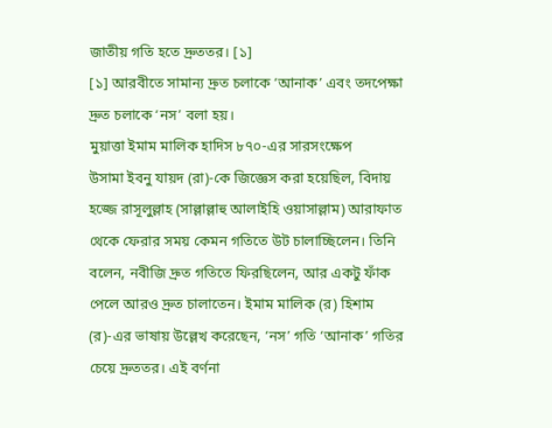জাতীয় গতি হতে দ্রুততর। [১]
[১] আরবীতে সামান্য দ্রুত চলাকে ‘আনাক’ এবং তদপেক্ষা দ্রুত চলাকে ‘নস’ বলা হয়।
মুয়াত্তা ইমাম মালিক হাদিস ৮৭০-এর সারসংক্ষেপ
উসামা ইবনু যায়দ (রা)-কে জিজ্ঞেস করা হয়েছিল, বিদায় হজ্জে রাসূলুল্লাহ (সাল্লাল্লাহু আলাইহি ওয়াসাল্লাম) আরাফাত থেকে ফেরার সময় কেমন গতিতে উট চালাচ্ছিলেন। তিনি বলেন, নবীজি দ্রুত গতিতে ফিরছিলেন, আর একটু ফাঁক পেলে আরও দ্রুত চালাতেন। ইমাম মালিক (র) হিশাম (র)-এর ভাষায় উল্লেখ করেছেন, ‘নস’ গতি ‘আনাক’ গতির চেয়ে দ্রুততর। এই বর্ণনা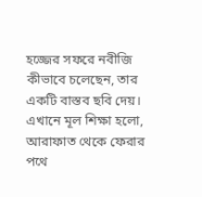হজ্জের সফরে নবীজি কীভাবে চলেছেন, তার একটি বাস্তব ছবি দেয়। এখানে মূল শিক্ষা হলো, আরাফাত থেকে ফেরার পথে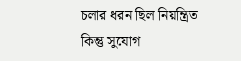চলার ধরন ছিল নিয়ন্ত্রিত কিন্তু সুযোগ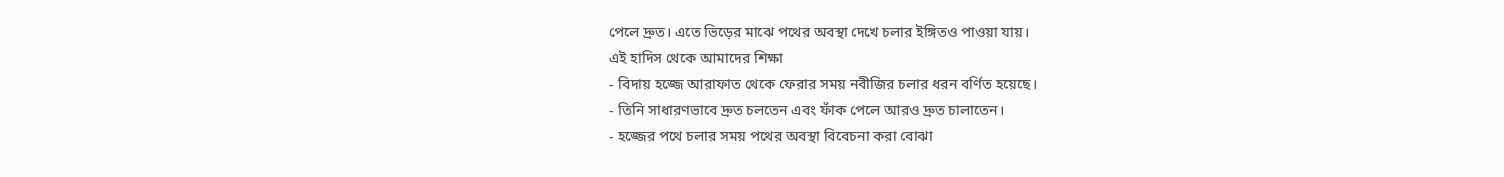পেলে দ্রুত। এতে ভিড়ের মাঝে পথের অবস্থা দেখে চলার ইঙ্গিতও পাওয়া যায়।
এই হাদিস থেকে আমাদের শিক্ষা
- বিদায় হজ্জে আরাফাত থেকে ফেরার সময় নবীজির চলার ধরন বর্ণিত হয়েছে।
- তিনি সাধারণভাবে দ্রুত চলতেন এবং ফাঁক পেলে আরও দ্রুত চালাতেন।
- হজ্জের পথে চলার সময় পথের অবস্থা বিবেচনা করা বোঝা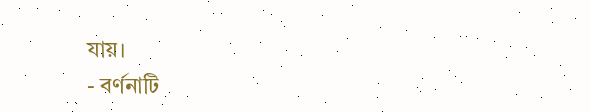যায়।
- বর্ণনাটি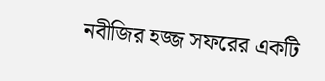নবীজির হজ্জ সফরের একটি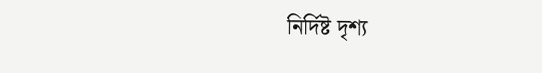নির্দিষ্ট দৃশ্য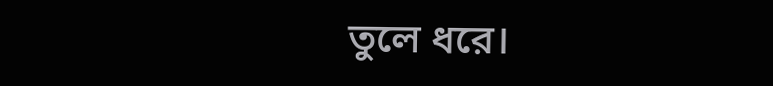তুলে ধরে।